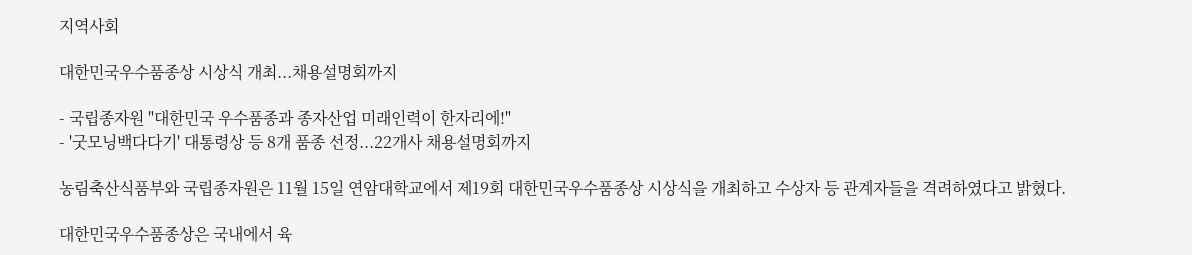지역사회

대한민국우수품종상 시상식 개최...채용설명회까지

- 국립종자원 "대한민국 우수품종과 종자산업 미래인력이 한자리에!"
- '굿모닝백다다기' 대통령상 등 8개 품종 선정...22개사 채용설명회까지

농림축산식품부와 국립종자원은 11월 15일 연암대학교에서 제19회 대한민국우수품종상 시상식을 개최하고 수상자 등 관계자들을 격려하였다고 밝혔다.

대한민국우수품종상은 국내에서 육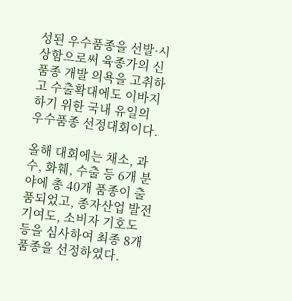성된 우수품종을 선발·시상함으로써 육종가의 신품종 개발 의욕을 고취하고 수출확대에도 이바지하기 위한 국내 유일의 우수품종 선정대회이다.

올해 대회에는 채소, 과수, 화훼, 수출 등 6개 분야에 총 40개 품종이 출품되었고, 종자산업 발전 기여도, 소비자 기호도 등을 심사하여 최종 8개 품종을 선정하였다.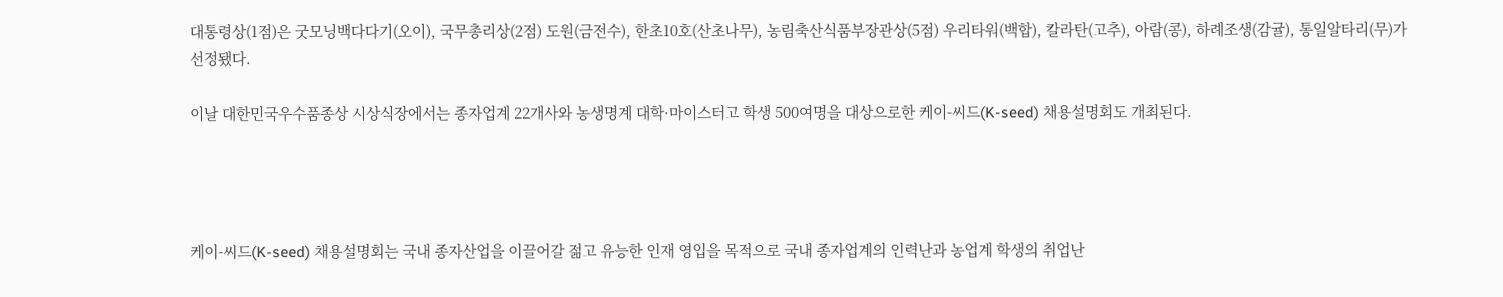대통령상(1점)은 굿모닝백다다기(오이), 국무총리상(2점) 도원(금전수), 한초10호(산초나무), 농림축산식품부장관상(5점) 우리타워(백합), 칼라탄(고추), 아람(콩), 하례조생(감귤), 통일알타리(무)가 선정됐다.

이날 대한민국우수품종상 시상식장에서는 종자업계 22개사와 농생명계 대학·마이스터고 학생 500여명을 대상으로한 케이-씨드(K-seed) 채용설명회도 개최된다.




케이-씨드(K-seed) 채용설명회는 국내 종자산업을 이끌어갈 젊고 유능한 인재 영입을 목적으로 국내 종자업계의 인력난과 농업계 학생의 취업난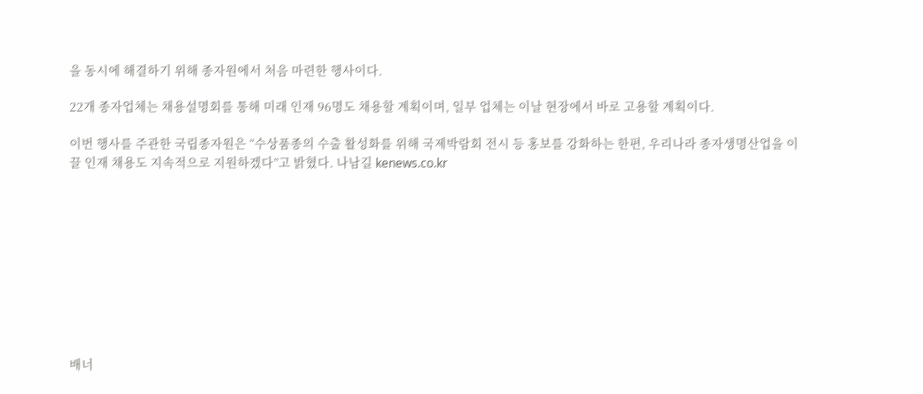을 동시에 해결하기 위해 종자원에서 처음 마련한 행사이다.

22개 종자업체는 채용설명회를 통해 미래 인재 96명도 채용할 계획이며, 일부 업체는 이날 현장에서 바로 고용할 계획이다.

이번 행사를 주관한 국립종자원은 “수상품종의 수출 활성화를 위해 국제박람회 전시 등 홍보를 강화하는 한편, 우리나라 종자생명산업을 이끌 인재 채용도 지속적으로 지원하겠다”고 밝혔다. 나남길 kenews.co.kr










배너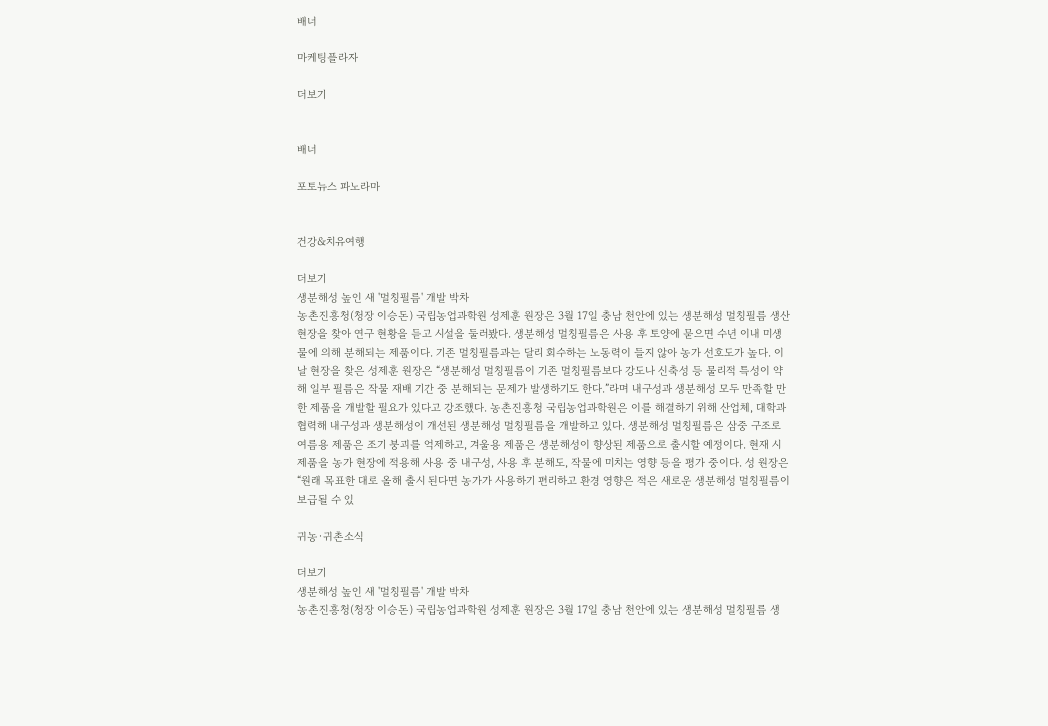배너

마케팅플라자

더보기


배너

포토뉴스 파노라마


건강&치유여행

더보기
생분해성 높인 새 '멀칭필름' 개발 박차
농촌진흥청(청장 이승돈) 국립농업과학원 성제훈 원장은 3월 17일 충남 천안에 있는 생분해성 멀칭필름 생산 현장을 찾아 연구 현황을 듣고 시설을 둘러봤다. 생분해성 멀칭필름은 사용 후 토양에 묻으면 수년 이내 미생물에 의해 분해되는 제품이다. 기존 멀칭필름과는 달리 회수하는 노동력이 들지 않아 농가 선호도가 높다. 이날 현장을 찾은 성제훈 원장은 “생분해성 멀칭필름이 기존 멀칭필름보다 강도나 신축성 등 물리적 특성이 약해 일부 필름은 작물 재배 기간 중 분해되는 문제가 발생하기도 한다.”라며 내구성과 생분해성 모두 만족할 만한 제품을 개발할 필요가 있다고 강조했다. 농촌진흥청 국립농업과학원은 이를 해결하기 위해 산업체, 대학과 협력해 내구성과 생분해성이 개선된 생분해성 멀칭필름을 개발하고 있다. 생분해성 멀칭필름은 삼중 구조로 여름용 제품은 조기 붕괴를 억제하고, 겨울용 제품은 생분해성이 향상된 제품으로 출시할 예정이다. 현재 시제품을 농가 현장에 적용해 사용 중 내구성, 사용 후 분해도, 작물에 미치는 영향 등을 평가 중이다. 성 원장은 “원래 목표한 대로 올해 출시 된다면 농가가 사용하기 편리하고 환경 영향은 적은 새로운 생분해성 멀칭필름이 보급될 수 있

귀농·귀촌소식

더보기
생분해성 높인 새 '멀칭필름' 개발 박차
농촌진흥청(청장 이승돈) 국립농업과학원 성제훈 원장은 3월 17일 충남 천안에 있는 생분해성 멀칭필름 생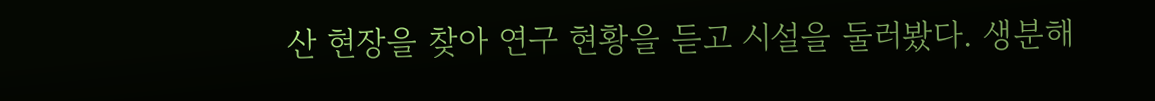산 현장을 찾아 연구 현황을 듣고 시설을 둘러봤다. 생분해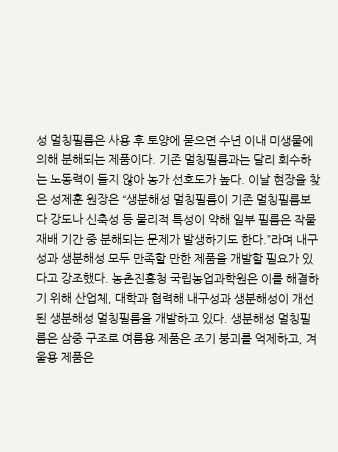성 멀칭필름은 사용 후 토양에 묻으면 수년 이내 미생물에 의해 분해되는 제품이다. 기존 멀칭필름과는 달리 회수하는 노동력이 들지 않아 농가 선호도가 높다. 이날 현장을 찾은 성제훈 원장은 “생분해성 멀칭필름이 기존 멀칭필름보다 강도나 신축성 등 물리적 특성이 약해 일부 필름은 작물 재배 기간 중 분해되는 문제가 발생하기도 한다.”라며 내구성과 생분해성 모두 만족할 만한 제품을 개발할 필요가 있다고 강조했다. 농촌진흥청 국립농업과학원은 이를 해결하기 위해 산업체, 대학과 협력해 내구성과 생분해성이 개선된 생분해성 멀칭필름을 개발하고 있다. 생분해성 멀칭필름은 삼중 구조로 여름용 제품은 조기 붕괴를 억제하고, 겨울용 제품은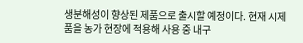생분해성이 향상된 제품으로 출시할 예정이다. 현재 시제품을 농가 현장에 적용해 사용 중 내구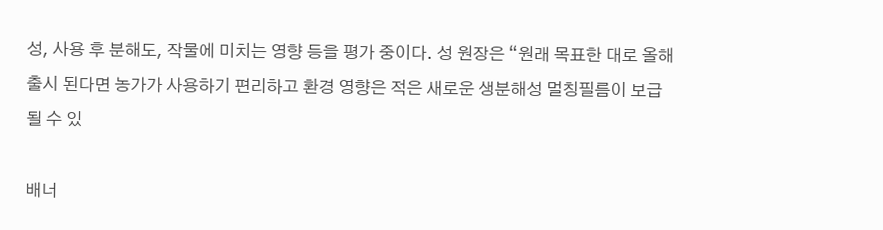성, 사용 후 분해도, 작물에 미치는 영향 등을 평가 중이다. 성 원장은 “원래 목표한 대로 올해 출시 된다면 농가가 사용하기 편리하고 환경 영향은 적은 새로운 생분해성 멀칭필름이 보급될 수 있

배너